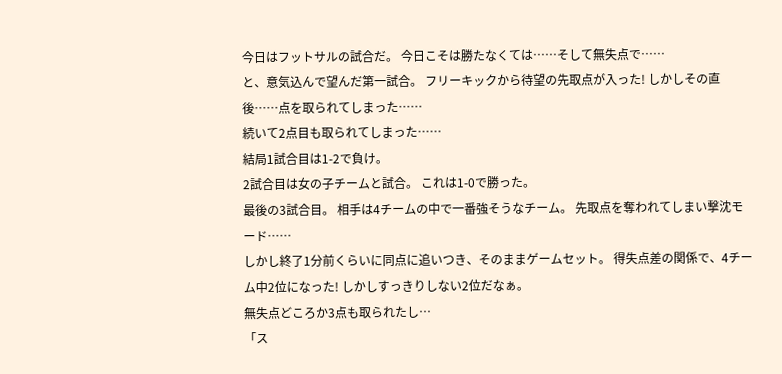今日はフットサルの試合だ。 今日こそは勝たなくては……そして無失点で……
と、意気込んで望んだ第一試合。 フリーキックから待望の先取点が入った! しかしその直後……点を取られてしまった……
続いて2点目も取られてしまった……
結局1試合目は1-2で負け。
2試合目は女の子チームと試合。 これは1-0で勝った。
最後の3試合目。 相手は4チームの中で一番強そうなチーム。 先取点を奪われてしまい撃沈モード……
しかし終了1分前くらいに同点に追いつき、そのままゲームセット。 得失点差の関係で、4チーム中2位になった! しかしすっきりしない2位だなぁ。
無失点どころか3点も取られたし…
「ス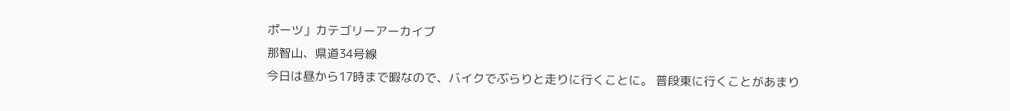ポーツ」カテゴリーアーカイブ
那智山、県道34号線
今日は昼から17時まで暇なので、バイクでぶらりと走りに行くことに。 普段東に行くことがあまり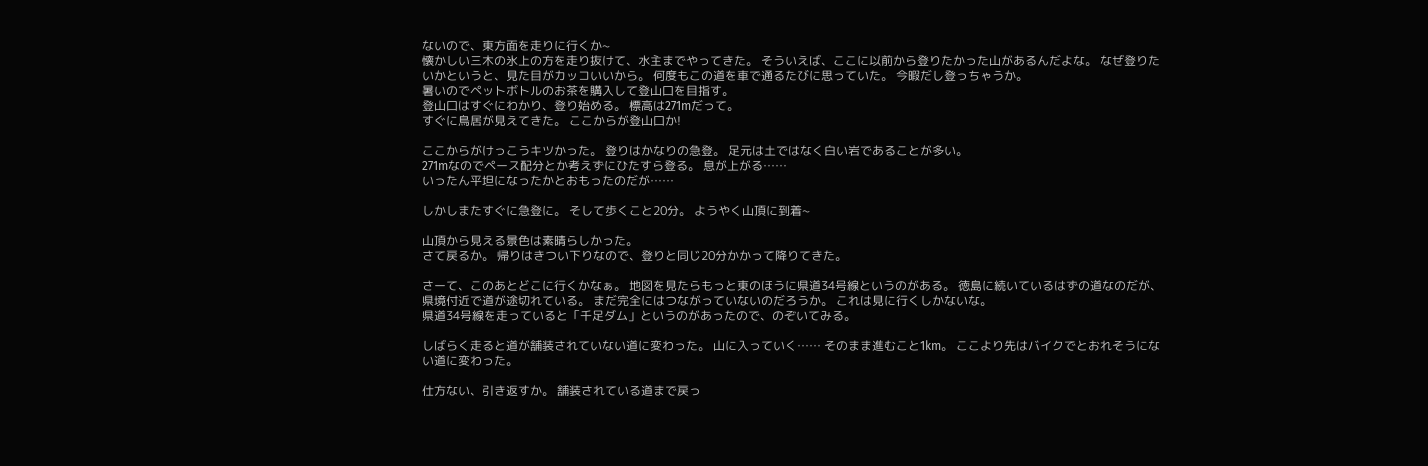ないので、東方面を走りに行くか~
懐かしい三木の氷上の方を走り抜けて、水主までやってきた。 そういえば、ここに以前から登りたかった山があるんだよな。 なぜ登りたいかというと、見た目がカッコいいから。 何度もこの道を車で通るたびに思っていた。 今暇だし登っちゃうか。
暑いのでペットボトルのお茶を購入して登山口を目指す。
登山口はすぐにわかり、登り始める。 標高は271mだって。
すぐに鳥居が見えてきた。 ここからが登山口か!

ここからがけっこうキツかった。 登りはかなりの急登。 足元は土ではなく白い岩であることが多い。
271mなのでペース配分とか考えずにひたすら登る。 息が上がる……
いったん平坦になったかとおもったのだが……

しかしまたすぐに急登に。 そして歩くこと20分。 ようやく山頂に到着~

山頂から見える景色は素晴らしかった。
さて戻るか。 帰りはきつい下りなので、登りと同じ20分かかって降りてきた。

さーて、このあとどこに行くかなぁ。 地図を見たらもっと東のほうに県道34号線というのがある。 徳島に続いているはずの道なのだが、県境付近で道が途切れている。 まだ完全にはつながっていないのだろうか。 これは見に行くしかないな。
県道34号線を走っていると「千足ダム」というのがあったので、のぞいてみる。

しばらく走ると道が舗装されていない道に変わった。 山に入っていく…… そのまま進むこと1km。 ここより先はバイクでとおれそうにない道に変わった。

仕方ない、引き返すか。 舗装されている道まで戻っ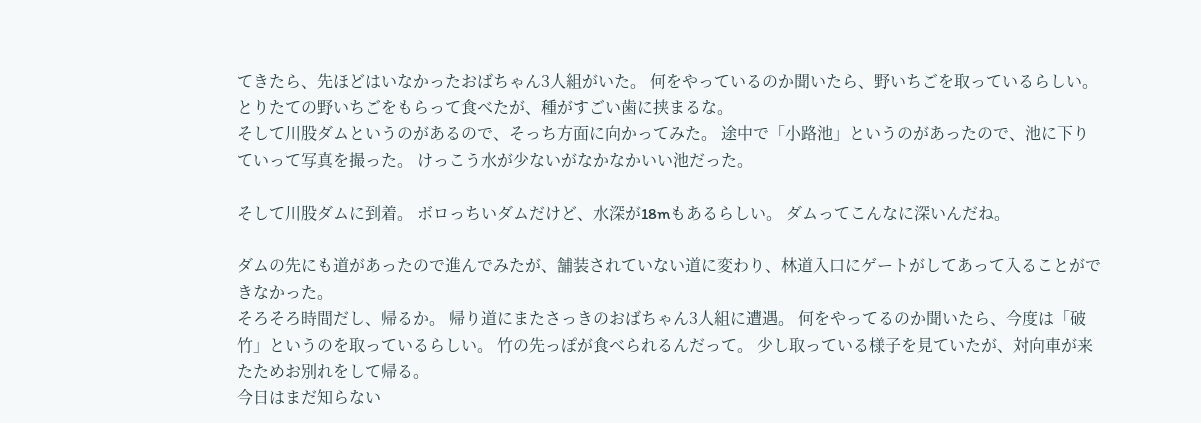てきたら、先ほどはいなかったおばちゃん3人組がいた。 何をやっているのか聞いたら、野いちごを取っているらしい。 とりたての野いちごをもらって食べたが、種がすごい歯に挟まるな。
そして川股ダムというのがあるので、そっち方面に向かってみた。 途中で「小路池」というのがあったので、池に下りていって写真を撮った。 けっこう水が少ないがなかなかいい池だった。

そして川股ダムに到着。 ボロっちいダムだけど、水深が18mもあるらしい。 ダムってこんなに深いんだね。

ダムの先にも道があったので進んでみたが、舗装されていない道に変わり、林道入口にゲートがしてあって入ることができなかった。
そろそろ時間だし、帰るか。 帰り道にまたさっきのおばちゃん3人組に遭遇。 何をやってるのか聞いたら、今度は「破竹」というのを取っているらしい。 竹の先っぽが食べられるんだって。 少し取っている様子を見ていたが、対向車が来たためお別れをして帰る。
今日はまだ知らない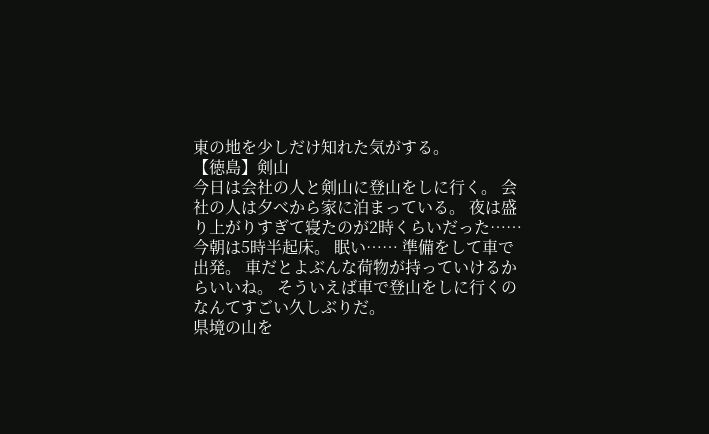東の地を少しだけ知れた気がする。
【徳島】剣山
今日は会社の人と剣山に登山をしに行く。 会社の人は夕べから家に泊まっている。 夜は盛り上がりすぎて寝たのが2時くらいだった……
今朝は5時半起床。 眠い…… 準備をして車で出発。 車だとよぶんな荷物が持っていけるからいいね。 そういえば車で登山をしに行くのなんてすごい久しぶりだ。
県境の山を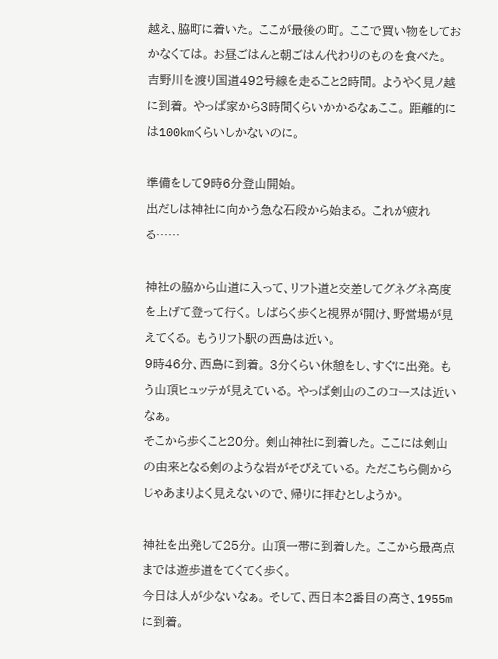越え、脇町に着いた。 ここが最後の町。 ここで買い物をしておかなくては。 お昼ごはんと朝ごはん代わりのものを食べた。
吉野川を渡り国道492号線を走ること2時間。 ようやく見ノ越に到着。 やっぱ家から3時間くらいかかるなぁここ。 距離的には100kmくらいしかないのに。

準備をして9時6分登山開始。
出だしは神社に向かう急な石段から始まる。 これが疲れる……

神社の脇から山道に入って、リフト道と交差してグネグネ高度を上げて登って行く。 しばらく歩くと視界が開け、野営場が見えてくる。 もうリフト駅の西島は近い。
9時46分、西島に到着。 3分くらい休憩をし、すぐに出発。 もう山頂ヒュッテが見えている。 やっぱ剣山のこのコースは近いなぁ。
そこから歩くこと20分。 剣山神社に到着した。 ここには剣山の由来となる剣のような岩がそびえている。 ただこちら側からじゃあまりよく見えないので、帰りに拝むとしようか。

神社を出発して25分。 山頂一帯に到着した。 ここから最高点までは遊歩道をてくてく歩く。
今日は人が少ないなぁ。 そして、西日本2番目の高さ、1955mに到着。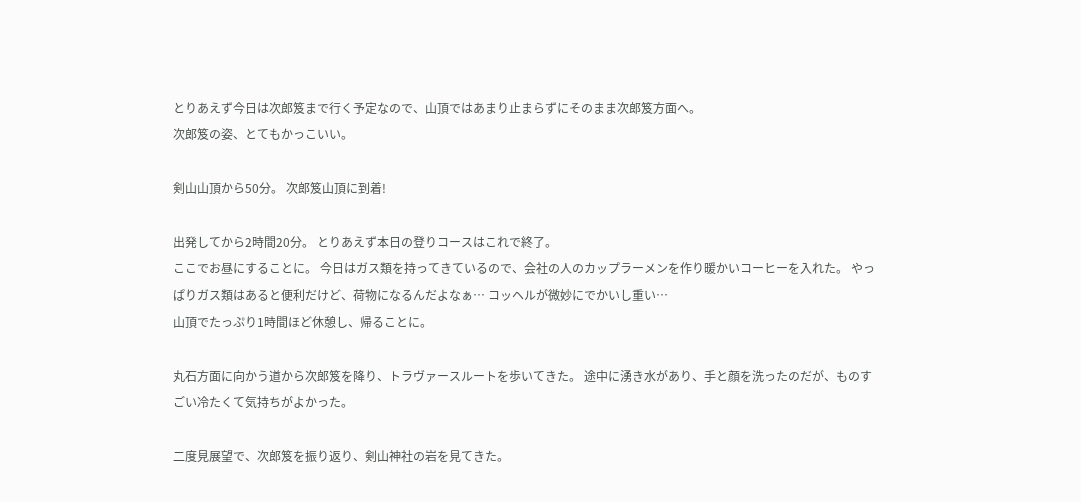とりあえず今日は次郎笈まで行く予定なので、山頂ではあまり止まらずにそのまま次郎笈方面へ。
次郎笈の姿、とてもかっこいい。

剣山山頂から50分。 次郎笈山頂に到着!

出発してから2時間20分。 とりあえず本日の登りコースはこれで終了。
ここでお昼にすることに。 今日はガス類を持ってきているので、会社の人のカップラーメンを作り暖かいコーヒーを入れた。 やっぱりガス類はあると便利だけど、荷物になるんだよなぁ… コッヘルが微妙にでかいし重い…
山頂でたっぷり1時間ほど休憩し、帰ることに。

丸石方面に向かう道から次郎笈を降り、トラヴァースルートを歩いてきた。 途中に湧き水があり、手と顔を洗ったのだが、ものすごい冷たくて気持ちがよかった。

二度見展望で、次郎笈を振り返り、剣山神社の岩を見てきた。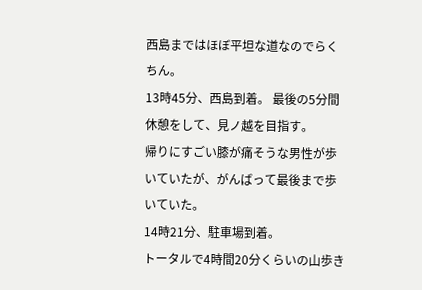西島まではほぼ平坦な道なのでらくちん。
13時45分、西島到着。 最後の5分間休憩をして、見ノ越を目指す。
帰りにすごい膝が痛そうな男性が歩いていたが、がんばって最後まで歩いていた。
14時21分、駐車場到着。
トータルで4時間20分くらいの山歩き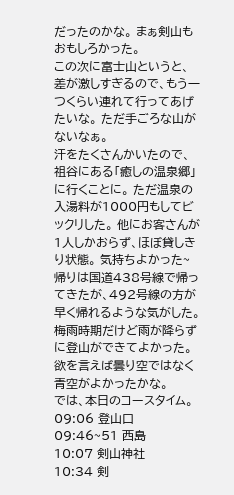だったのかな。 まぁ剣山もおもしろかった。
この次に富士山というと、差が激しすぎるので、もう一つくらい連れて行ってあげたいな。 ただ手ごろな山がないなぁ。
汗をたくさんかいたので、祖谷にある「癒しの温泉郷」に行くことに。 ただ温泉の入湯料が1000円もしてビックリした。 他にお客さんが1人しかおらず、ほぼ貸しきり状態。 気持ちよかった~
帰りは国道438号線で帰ってきたが、492号線の方が早く帰れるような気がした。
梅雨時期だけど雨が降らずに登山ができてよかった。 欲を言えば曇り空ではなく青空がよかったかな。
では、本日のコースタイム。
09:06 登山口
09:46~51 西島
10:07 剣山神社
10:34 剣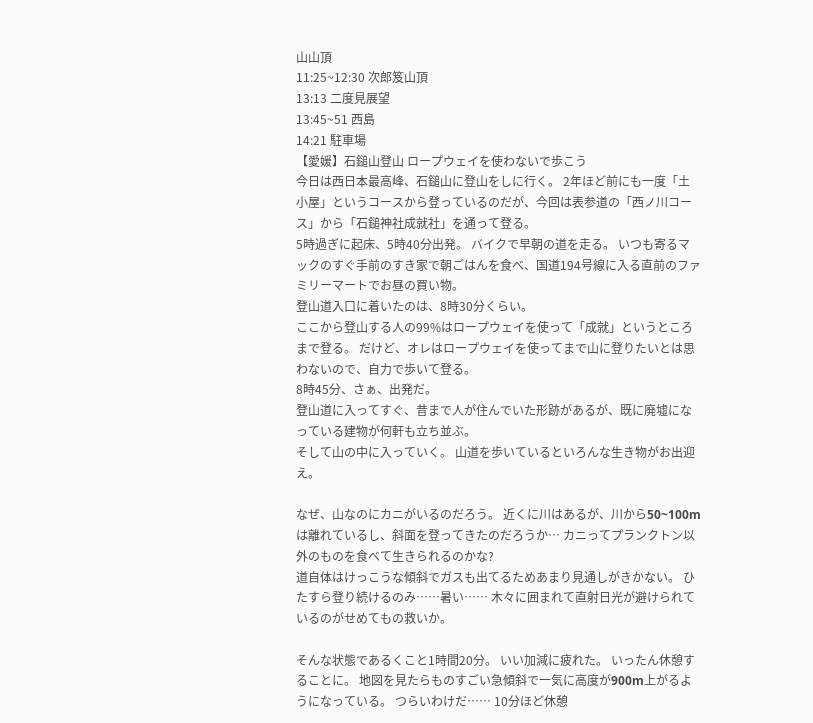山山頂
11:25~12:30 次郎笈山頂
13:13 二度見展望
13:45~51 西島
14:21 駐車場
【愛媛】石鎚山登山 ロープウェイを使わないで歩こう
今日は西日本最高峰、石鎚山に登山をしに行く。 2年ほど前にも一度「土小屋」というコースから登っているのだが、今回は表参道の「西ノ川コース」から「石鎚神社成就社」を通って登る。
5時過ぎに起床、5時40分出発。 バイクで早朝の道を走る。 いつも寄るマックのすぐ手前のすき家で朝ごはんを食べ、国道194号線に入る直前のファミリーマートでお昼の買い物。
登山道入口に着いたのは、8時30分くらい。
ここから登山する人の99%はロープウェイを使って「成就」というところまで登る。 だけど、オレはロープウェイを使ってまで山に登りたいとは思わないので、自力で歩いて登る。
8時45分、さぁ、出発だ。
登山道に入ってすぐ、昔まで人が住んでいた形跡があるが、既に廃墟になっている建物が何軒も立ち並ぶ。
そして山の中に入っていく。 山道を歩いているといろんな生き物がお出迎え。

なぜ、山なのにカニがいるのだろう。 近くに川はあるが、川から50~100mは離れているし、斜面を登ってきたのだろうか… カニってプランクトン以外のものを食べて生きられるのかな?
道自体はけっこうな傾斜でガスも出てるためあまり見通しがきかない。 ひたすら登り続けるのみ……暑い…… 木々に囲まれて直射日光が避けられているのがせめてもの救いか。

そんな状態であるくこと1時間20分。 いい加減に疲れた。 いったん休憩することに。 地図を見たらものすごい急傾斜で一気に高度が900m上がるようになっている。 つらいわけだ…… 10分ほど休憩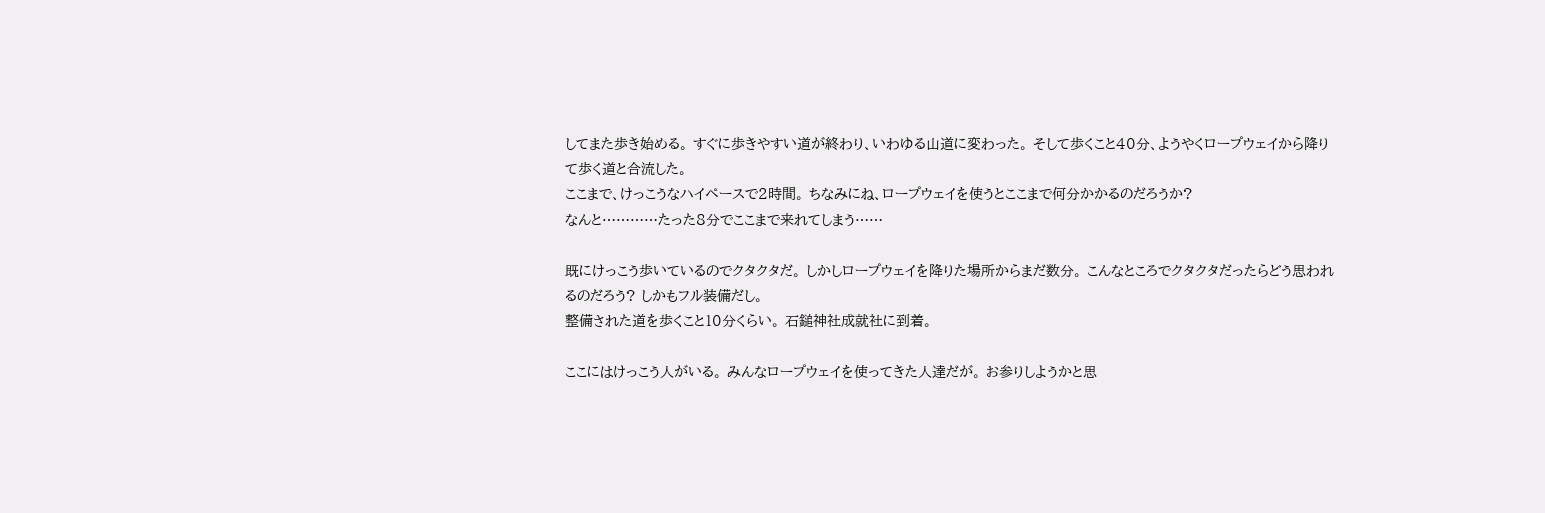してまた歩き始める。 すぐに歩きやすい道が終わり、いわゆる山道に変わった。 そして歩くこと40分、ようやくロープウェイから降りて歩く道と合流した。
ここまで、けっこうなハイペースで2時間。 ちなみにね、ロープウェイを使うとここまで何分かかるのだろうか?
なんと…………たった8分でここまで来れてしまう……

既にけっこう歩いているのでクタクタだ。 しかしロープウェイを降りた場所からまだ数分。 こんなところでクタクタだったらどう思われるのだろう? しかもフル装備だし。
整備された道を歩くこと10分くらい。 石鎚神社成就社に到着。

ここにはけっこう人がいる。 みんなロープウェイを使ってきた人達だが。 お参りしようかと思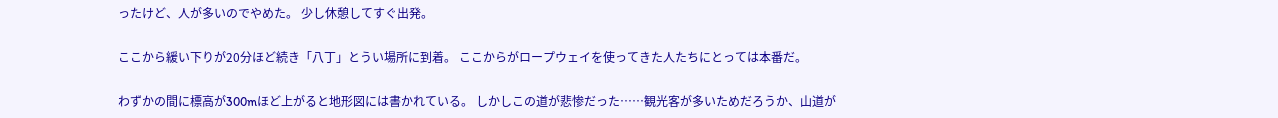ったけど、人が多いのでやめた。 少し休憩してすぐ出発。

ここから緩い下りが20分ほど続き「八丁」とうい場所に到着。 ここからがロープウェイを使ってきた人たちにとっては本番だ。

わずかの間に標高が300mほど上がると地形図には書かれている。 しかしこの道が悲惨だった……観光客が多いためだろうか、山道が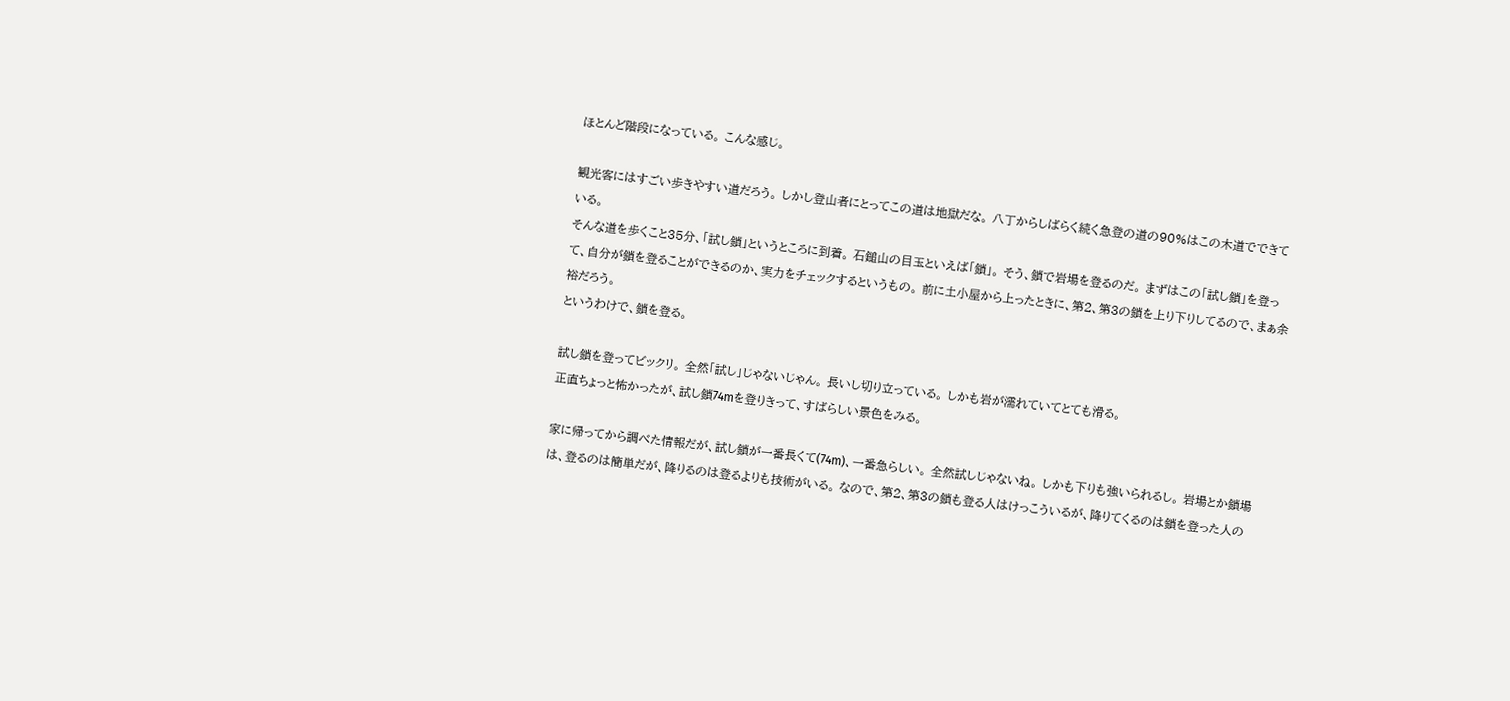ほとんど階段になっている。 こんな感じ。

観光客にはすごい歩きやすい道だろう。 しかし登山者にとってこの道は地獄だな。 八丁からしばらく続く急登の道の90%はこの木道でできている。
そんな道を歩くこと35分、「試し鎖」というところに到着。 石鎚山の目玉といえば「鎖」。 そう、鎖で岩場を登るのだ。 まずはこの「試し鎖」を登って、自分が鎖を登ることができるのか、実力をチェックするというもの。 前に土小屋から上ったときに、第2、第3の鎖を上り下りしてるので、まぁ余裕だろう。
というわけで、鎖を登る。

試し鎖を登ってビックリ。 全然「試し」じゃないじゃん。 長いし切り立っている。 しかも岩が濡れていてとても滑る。
正直ちょっと怖かったが、試し鎖74mを登りきって、すばらしい景色をみる。

家に帰ってから調べた情報だが、試し鎖が一番長くて(74m)、一番急らしい。 全然試しじゃないね。 しかも下りも強いられるし。 岩場とか鎖場は、登るのは簡単だが、降りるのは登るよりも技術がいる。 なので、第2、第3の鎖も登る人はけっこういるが、降りてくるのは鎖を登った人の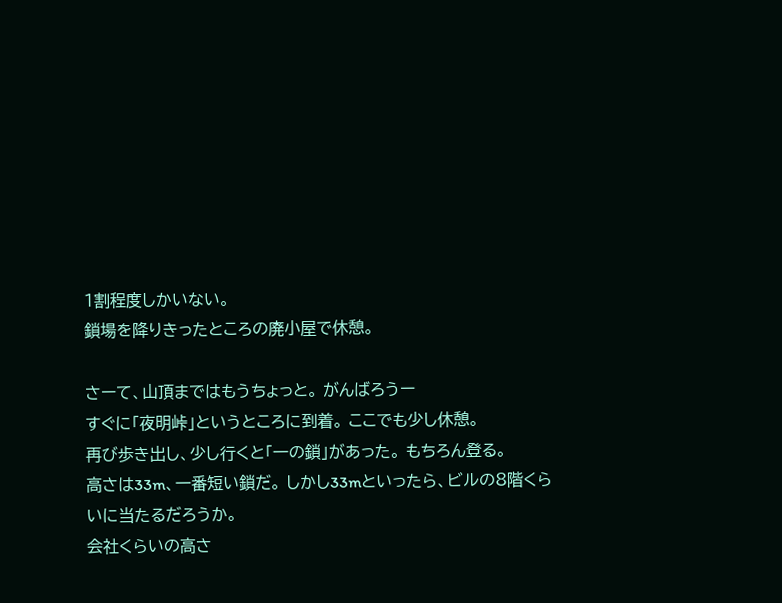1割程度しかいない。
鎖場を降りきったところの廃小屋で休憩。

さーて、山頂まではもうちょっと。 がんばろうー
すぐに「夜明峠」というところに到着。 ここでも少し休憩。
再び歩き出し、少し行くと「一の鎖」があった。 もちろん登る。
高さは33m、一番短い鎖だ。 しかし33mといったら、ビルの8階くらいに当たるだろうか。
会社くらいの高さ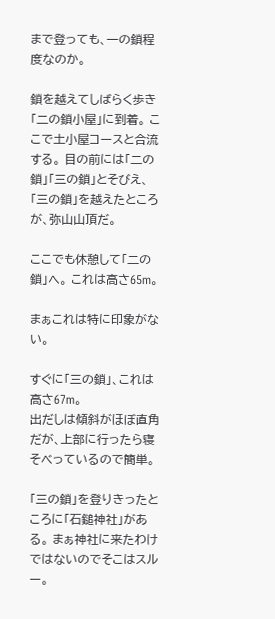まで登っても、一の鎖程度なのか。

鎖を越えてしばらく歩き「二の鎖小屋」に到着。 ここで土小屋コースと合流する。 目の前には「二の鎖」「三の鎖」とそびえ、「三の鎖」を越えたところが、弥山山頂だ。

ここでも休憩して「二の鎖」へ。 これは高さ65m。

まぁこれは特に印象がない。

すぐに「三の鎖」、これは高さ67m。
出だしは傾斜がほぼ直角だが、上部に行ったら寝そべっているので簡単。

「三の鎖」を登りきったところに「石鎚神社」がある。 まぁ神社に来たわけではないのでそこはスルー。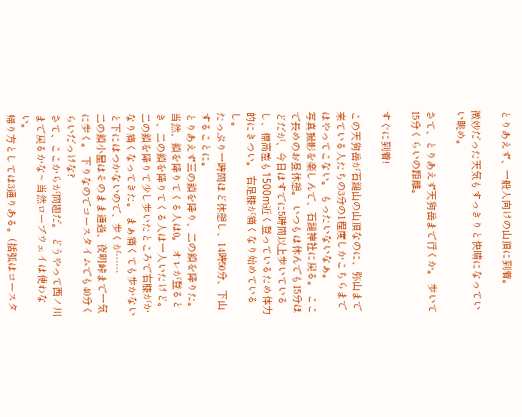とりあえず、一般人向けの山頂に到着。

微妙だった天気もすっきりと快晴になっていい眺め。

さて、とりあえず天狗岳まで行くか。 歩いて15分くらいの距離。

すぐに到着!

この天狗岳が石鎚山の山頂なのに、弥山まで来ている人たちの3分の1程度しかこちらまではやってこない。 もったいないなぁ。
写真撮影を楽しんで、石鎚神社に戻る。 ここで長めのお昼休憩。 いつもは休んでも15分ほどだが、今日はすでに5時間以上歩いているし、標高差も1500m近く登っているため体力的にきつい。 右足膝が痛くなり始めているし。
たっぷり一時間ほど休憩し、14時50分、下山することに。
とりあえず三の鎖を降り、二の鎖を降りた。 当然、鎖を降りてくる人は0。 オレが登るとき、二の鎖を降りてくる人は一人いたけど。
二の鎖を降りて少し歩いたところで右膝がかなり痛くなってきた。 まぁ痛くても歩かないと下にはつかないので、歩くが……
二の鎖小屋はそのまま通過、夜明峠まで一気に歩く。 下りなのでコースタイムでも40分くらいだっけな?
さて、ここからが問題だ。 どうやって西ノ川まで戻るかな~ 当然ロープウェイは使わない。
帰り方としては3通りある。(括弧はコースタ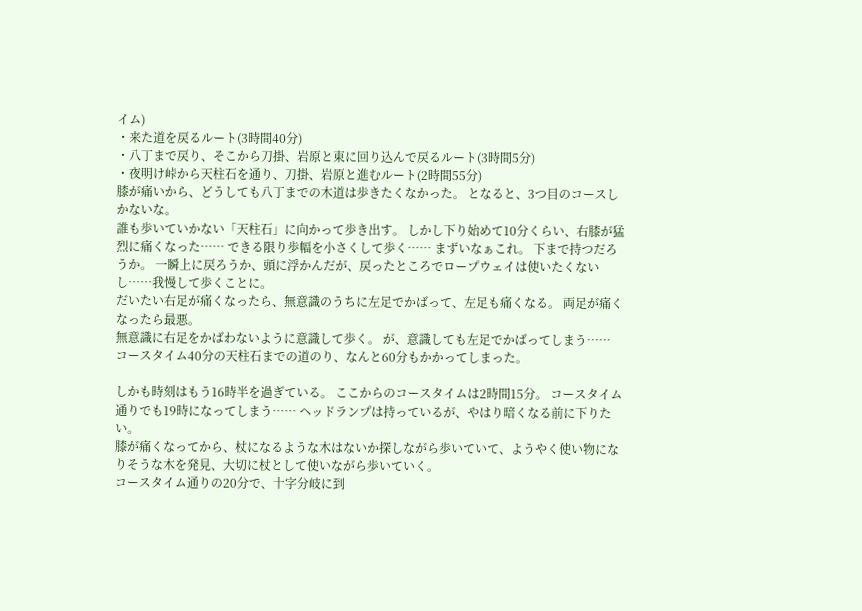イム)
・来た道を戻るルート(3時間40分)
・八丁まで戻り、そこから刀掛、岩原と東に回り込んで戻るルート(3時間5分)
・夜明け峠から天柱石を通り、刀掛、岩原と進むルート(2時間55分)
膝が痛いから、どうしても八丁までの木道は歩きたくなかった。 となると、3つ目のコースしかないな。
誰も歩いていかない「天柱石」に向かって歩き出す。 しかし下り始めて10分くらい、右膝が猛烈に痛くなった…… できる限り歩幅を小さくして歩く…… まずいなぁこれ。 下まで持つだろうか。 一瞬上に戻ろうか、頭に浮かんだが、戻ったところでロープウェイは使いたくないし……我慢して歩くことに。
だいたい右足が痛くなったら、無意識のうちに左足でかばって、左足も痛くなる。 両足が痛くなったら最悪。
無意識に右足をかばわないように意識して歩く。 が、意識しても左足でかばってしまう……
コースタイム40分の天柱石までの道のり、なんと60分もかかってしまった。

しかも時刻はもう16時半を過ぎている。 ここからのコースタイムは2時間15分。 コースタイム通りでも19時になってしまう…… ヘッドランプは持っているが、やはり暗くなる前に下りたい。
膝が痛くなってから、杖になるような木はないか探しながら歩いていて、ようやく使い物になりそうな木を発見、大切に杖として使いながら歩いていく。
コースタイム通りの20分で、十字分岐に到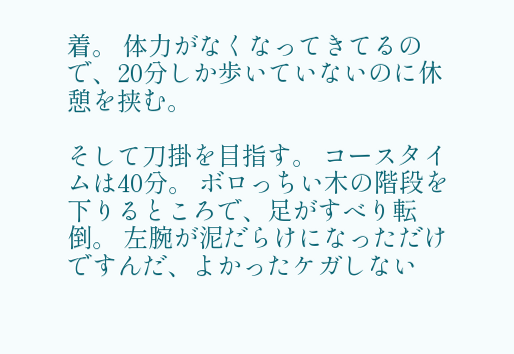着。 体力がなくなってきてるので、20分しか歩いていないのに休憩を挟む。

そして刀掛を目指す。 コースタイムは40分。 ボロっちい木の階段を下りるところで、足がすべり転倒。 左腕が泥だらけになっただけですんだ、よかったケガしない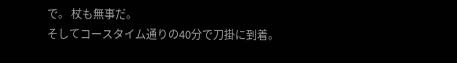で。 杖も無事だ。
そしてコースタイム通りの40分で刀掛に到着。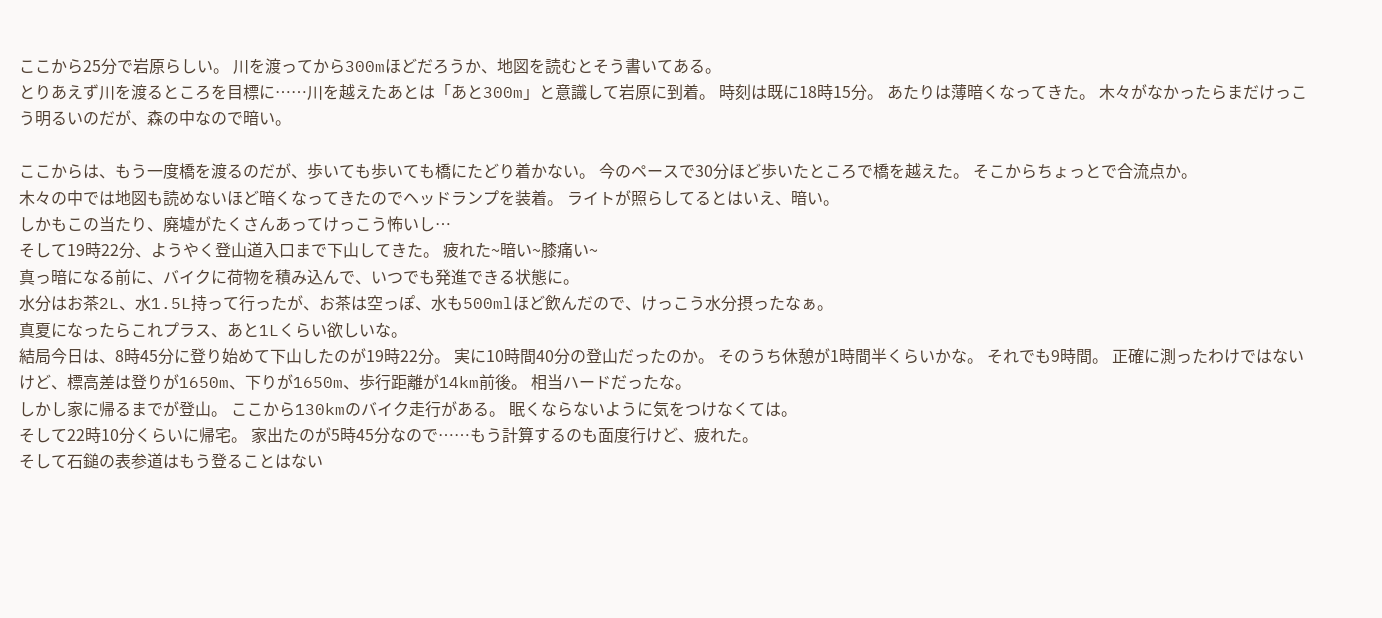ここから25分で岩原らしい。 川を渡ってから300mほどだろうか、地図を読むとそう書いてある。
とりあえず川を渡るところを目標に……川を越えたあとは「あと300m」と意識して岩原に到着。 時刻は既に18時15分。 あたりは薄暗くなってきた。 木々がなかったらまだけっこう明るいのだが、森の中なので暗い。

ここからは、もう一度橋を渡るのだが、歩いても歩いても橋にたどり着かない。 今のペースで30分ほど歩いたところで橋を越えた。 そこからちょっとで合流点か。
木々の中では地図も読めないほど暗くなってきたのでヘッドランプを装着。 ライトが照らしてるとはいえ、暗い。
しかもこの当たり、廃墟がたくさんあってけっこう怖いし…
そして19時22分、ようやく登山道入口まで下山してきた。 疲れた~暗い~膝痛い~
真っ暗になる前に、バイクに荷物を積み込んで、いつでも発進できる状態に。
水分はお茶2L、水1.5L持って行ったが、お茶は空っぽ、水も500mlほど飲んだので、けっこう水分摂ったなぁ。
真夏になったらこれプラス、あと1Lくらい欲しいな。
結局今日は、8時45分に登り始めて下山したのが19時22分。 実に10時間40分の登山だったのか。 そのうち休憩が1時間半くらいかな。 それでも9時間。 正確に測ったわけではないけど、標高差は登りが1650m、下りが1650m、歩行距離が14km前後。 相当ハードだったな。
しかし家に帰るまでが登山。 ここから130kmのバイク走行がある。 眠くならないように気をつけなくては。
そして22時10分くらいに帰宅。 家出たのが5時45分なので……もう計算するのも面度行けど、疲れた。
そして石鎚の表参道はもう登ることはない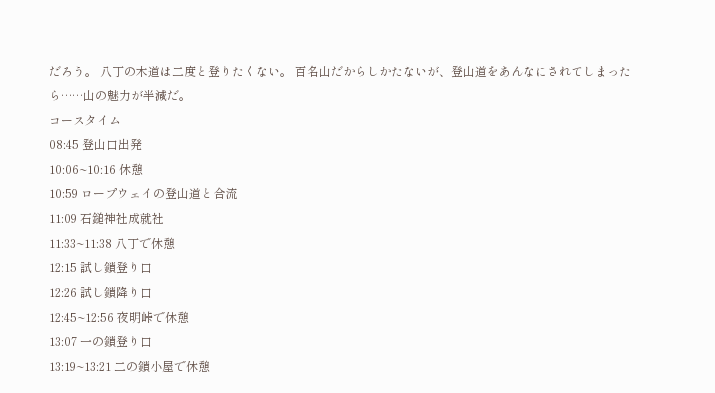だろう。 八丁の木道は二度と登りたくない。 百名山だからしかたないが、登山道をあんなにされてしまったら……山の魅力が半減だ。
コースタイム
08:45 登山口出発
10:06~10:16 休憩
10:59 ロープウェイの登山道と合流
11:09 石鎚神社成就社
11:33~11:38 八丁で休憩
12:15 試し鎖登り口
12:26 試し鎖降り口
12:45~12:56 夜明峠で休憩
13:07 一の鎖登り口
13:19~13:21 二の鎖小屋で休憩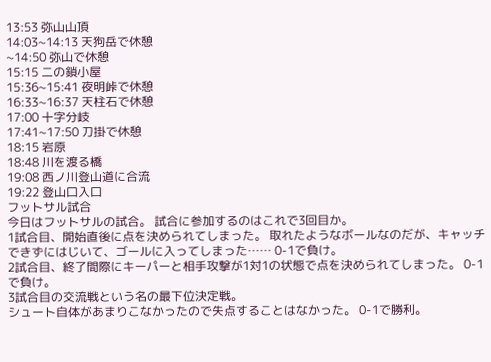13:53 弥山山頂
14:03~14:13 天狗岳で休憩
~14:50 弥山で休憩
15:15 二の鎖小屋
15:36~15:41 夜明峠で休憩
16:33~16:37 天柱石で休憩
17:00 十字分岐
17:41~17:50 刀掛で休憩
18:15 岩原
18:48 川を渡る橋
19:08 西ノ川登山道に合流
19:22 登山口入口
フットサル試合
今日はフットサルの試合。 試合に参加するのはこれで3回目か。
1試合目、開始直後に点を決められてしまった。 取れたようなボールなのだが、キャッチできずにはじいて、ゴールに入ってしまった…… 0-1で負け。
2試合目、終了間際にキーパーと相手攻撃が1対1の状態で点を決められてしまった。 0-1で負け。
3試合目の交流戦という名の最下位決定戦。
シュート自体があまりこなかったので失点することはなかった。 0-1で勝利。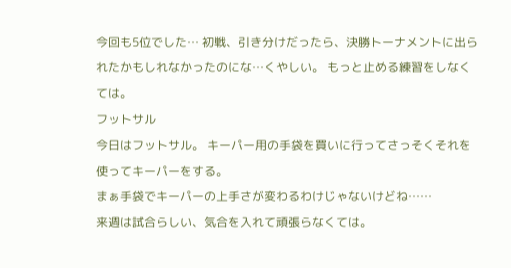今回も5位でした… 初戦、引き分けだったら、決勝トーナメントに出られたかもしれなかったのにな…くやしい。 もっと止める練習をしなくては。
フットサル
今日はフットサル。 キーパー用の手袋を買いに行ってさっそくそれを使ってキーパーをする。
まぁ手袋でキーパーの上手さが変わるわけじゃないけどね……
来週は試合らしい、気合を入れて頑張らなくては。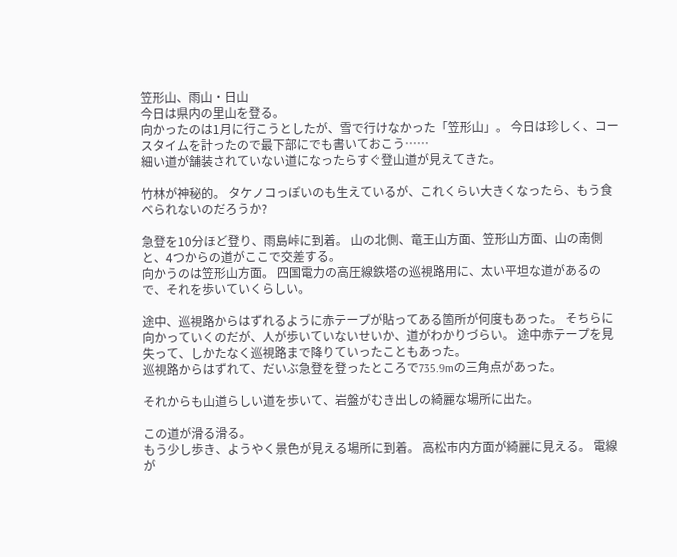笠形山、雨山・日山
今日は県内の里山を登る。
向かったのは1月に行こうとしたが、雪で行けなかった「笠形山」。 今日は珍しく、コースタイムを計ったので最下部にでも書いておこう……
細い道が舗装されていない道になったらすぐ登山道が見えてきた。

竹林が神秘的。 タケノコっぽいのも生えているが、これくらい大きくなったら、もう食べられないのだろうか?

急登を10分ほど登り、雨島峠に到着。 山の北側、竜王山方面、笠形山方面、山の南側と、4つからの道がここで交差する。
向かうのは笠形山方面。 四国電力の高圧線鉄塔の巡視路用に、太い平坦な道があるので、それを歩いていくらしい。

途中、巡視路からはずれるように赤テープが貼ってある箇所が何度もあった。 そちらに向かっていくのだが、人が歩いていないせいか、道がわかりづらい。 途中赤テープを見失って、しかたなく巡視路まで降りていったこともあった。
巡視路からはずれて、だいぶ急登を登ったところで735.9mの三角点があった。

それからも山道らしい道を歩いて、岩盤がむき出しの綺麗な場所に出た。

この道が滑る滑る。
もう少し歩き、ようやく景色が見える場所に到着。 高松市内方面が綺麗に見える。 電線が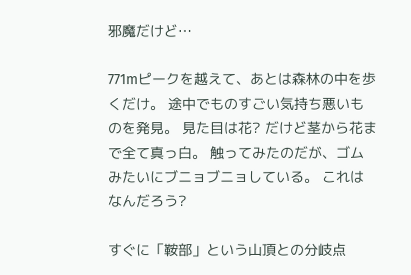邪魔だけど…

771mピークを越えて、あとは森林の中を歩くだけ。 途中でものすごい気持ち悪いものを発見。 見た目は花? だけど茎から花まで全て真っ白。 触ってみたのだが、ゴムみたいにブニョブニョしている。 これはなんだろう?

すぐに「鞍部」という山頂との分岐点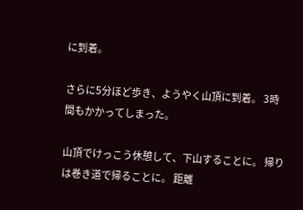に到着。

さらに5分ほど歩き、ようやく山頂に到着。 3時間もかかってしまった。

山頂でけっこう休憩して、下山することに。 帰りは巻き道で帰ることに。 距離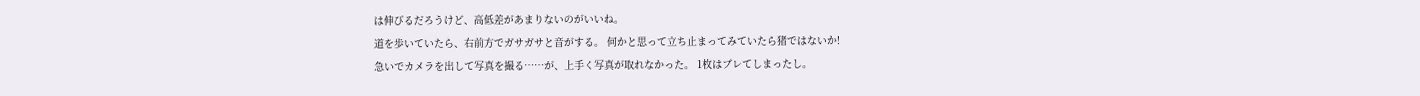は伸びるだろうけど、高低差があまりないのがいいね。
道を歩いていたら、右前方でガサガサと音がする。 何かと思って立ち止まってみていたら猪ではないか!
急いでカメラを出して写真を撮る……が、上手く写真が取れなかった。 1枚はブレてしまったし。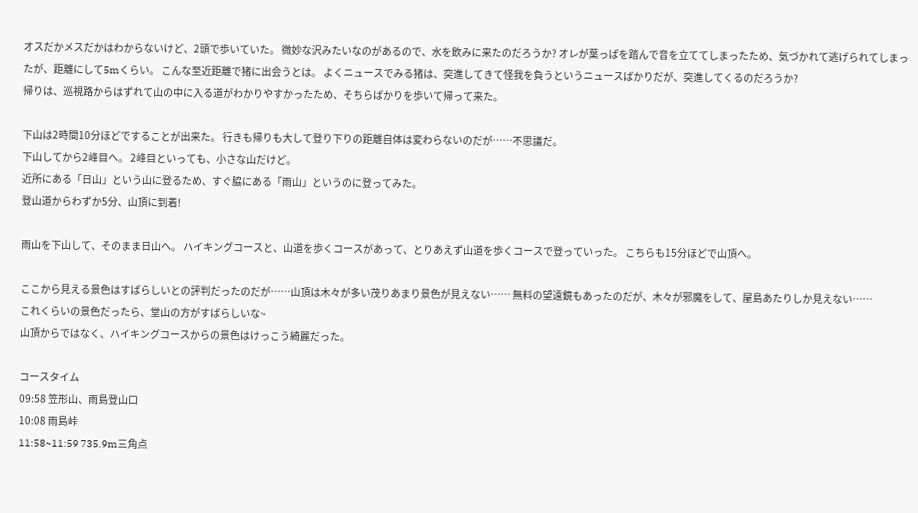オスだかメスだかはわからないけど、2頭で歩いていた。 微妙な沢みたいなのがあるので、水を飲みに来たのだろうか? オレが葉っぱを踏んで音を立ててしまったため、気づかれて逃げられてしまったが、距離にして5mくらい。 こんな至近距離で猪に出会うとは。 よくニュースでみる猪は、突進してきて怪我を負うというニュースばかりだが、突進してくるのだろうか?
帰りは、巡視路からはずれて山の中に入る道がわかりやすかったため、そちらばかりを歩いて帰って来た。

下山は2時間10分ほどですることが出来た。 行きも帰りも大して登り下りの距離自体は変わらないのだが……不思議だ。
下山してから2峰目へ。 2峰目といっても、小さな山だけど。
近所にある「日山」という山に登るため、すぐ脇にある「雨山」というのに登ってみた。
登山道からわずか5分、山頂に到着!

雨山を下山して、そのまま日山へ。 ハイキングコースと、山道を歩くコースがあって、とりあえず山道を歩くコースで登っていった。 こちらも15分ほどで山頂へ。

ここから見える景色はすばらしいとの評判だったのだが……山頂は木々が多い茂りあまり景色が見えない…… 無料の望遠鏡もあったのだが、木々が邪魔をして、屋島あたりしか見えない……
これくらいの景色だったら、堂山の方がすばらしいな~
山頂からではなく、ハイキングコースからの景色はけっこう綺麗だった。

コースタイム
09:58 笠形山、雨島登山口
10:08 雨島峠
11:58~11:59 735.9m三角点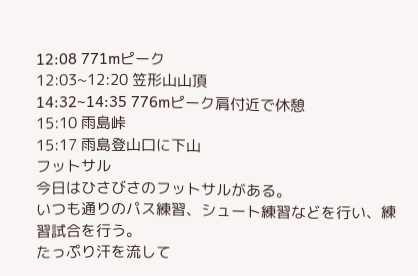12:08 771mピーク
12:03~12:20 笠形山山頂
14:32~14:35 776mピーク肩付近で休憩
15:10 雨島峠
15:17 雨島登山口に下山
フットサル
今日はひさびさのフットサルがある。
いつも通りのパス練習、シュート練習などを行い、練習試合を行う。
たっぷり汗を流して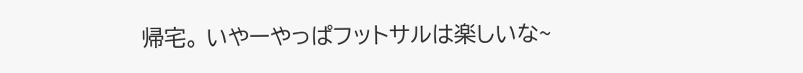帰宅。 いやーやっぱフットサルは楽しいな~